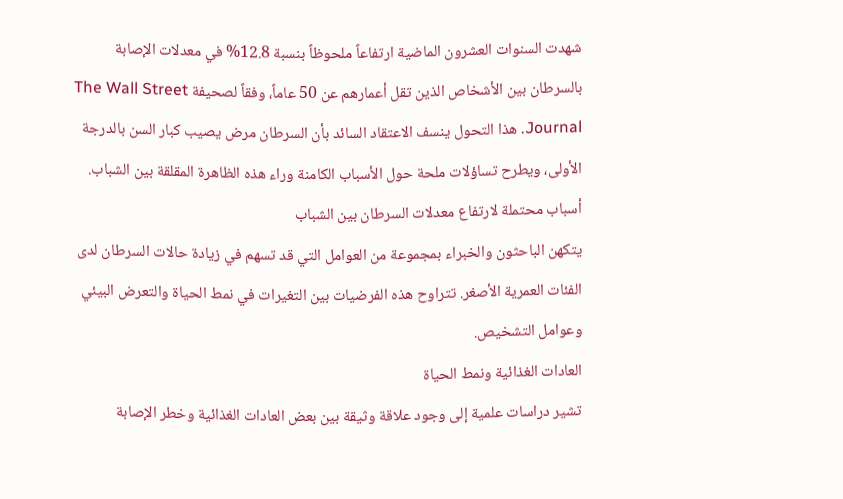شهدت السنوات العشرون الماضية ارتفاعاً ملحوظاً بنسبة 12.8% في معدلات الإصابة بالسرطان بين الأشخاص الذين تقل أعمارهم عن 50 عاماً، وفقاً لصحيفة The Wall Street Journal. هذا التحول ينسف الاعتقاد السائد بأن السرطان مرض يصيب كبار السن بالدرجة الأولى، ويطرح تساؤلات ملحة حول الأسباب الكامنة وراء هذه الظاهرة المقلقة بين الشباب.
أسباب محتملة لارتفاع معدلات السرطان بين الشباب
يتكهن الباحثون والخبراء بمجموعة من العوامل التي قد تسهم في زيادة حالات السرطان لدى الفئات العمرية الأصغر. تتراوح هذه الفرضيات بين التغيرات في نمط الحياة والتعرض البيئي وعوامل التشخيص.
العادات الغذائية ونمط الحياة
تشير دراسات علمية إلى وجود علاقة وثيقة بين بعض العادات الغذائية وخطر الإصابة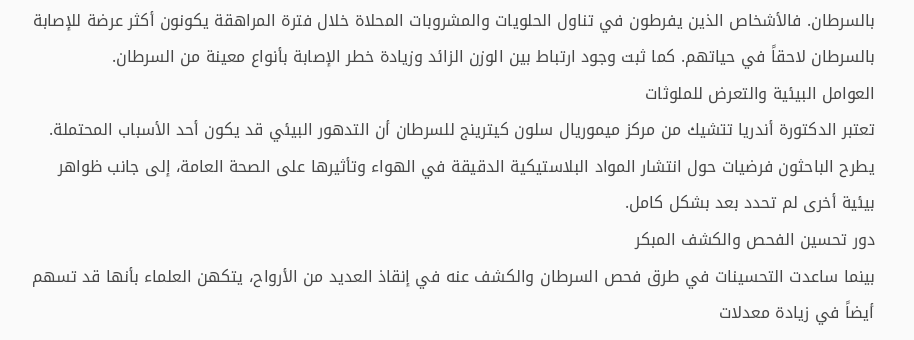بالسرطان. فالأشخاص الذين يفرطون في تناول الحلويات والمشروبات المحلاة خلال فترة المراهقة يكونون أكثر عرضة للإصابة بالسرطان لاحقاً في حياتهم. كما ثبت وجود ارتباط بين الوزن الزائد وزيادة خطر الإصابة بأنواع معينة من السرطان.
العوامل البيئية والتعرض للملوثات
تعتبر الدكتورة أندريا تتشيك من مركز ميموريال سلون كيترينج للسرطان أن التدهور البيئي قد يكون أحد الأسباب المحتملة. يطرح الباحثون فرضيات حول انتشار المواد البلاستيكية الدقيقة في الهواء وتأثيرها على الصحة العامة، إلى جانب ظواهر بيئية أخرى لم تحدد بعد بشكل كامل.
دور تحسين الفحص والكشف المبكر
بينما ساعدت التحسينات في طرق فحص السرطان والكشف عنه في إنقاذ العديد من الأرواح، يتكهن العلماء بأنها قد تسهم أيضاً في زيادة معدلات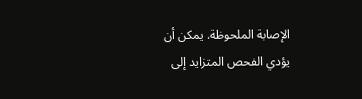الإصابة الملحوظة. يمكن أن يؤدي الفحص المتزايد إلى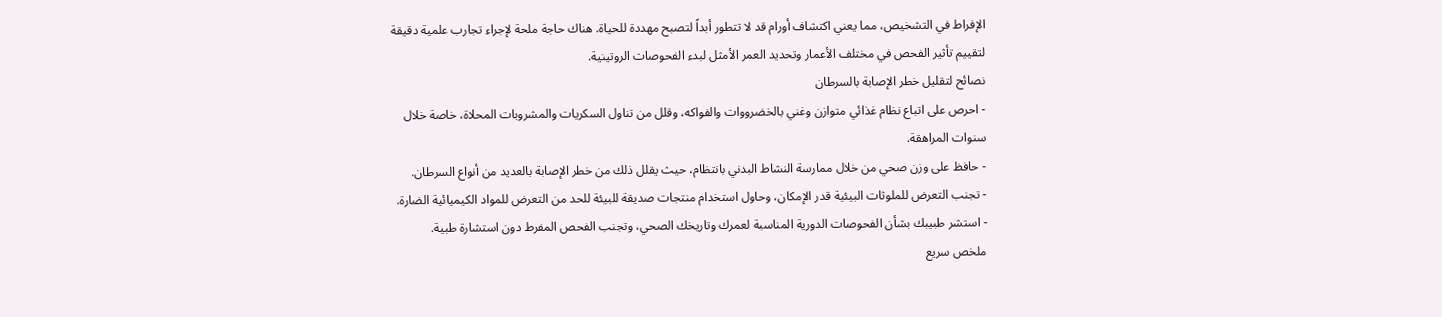الإفراط في التشخيص، مما يعني اكتشاف أورام قد لا تتطور أبداً لتصبح مهددة للحياة. هناك حاجة ملحة لإجراء تجارب علمية دقيقة لتقييم تأثير الفحص في مختلف الأعمار وتحديد العمر الأمثل لبدء الفحوصات الروتينية.
نصائح لتقليل خطر الإصابة بالسرطان
- احرص على اتباع نظام غذائي متوازن وغني بالخضرووات والفواكه، وقلل من تناول السكريات والمشروبات المحلاة، خاصة خلال سنوات المراهقة.
- حافظ على وزن صحي من خلال ممارسة النشاط البدني بانتظام، حيث يقلل ذلك من خطر الإصابة بالعديد من أنواع السرطان.
- تجنب التعرض للملوثات البيئية قدر الإمكان، وحاول استخدام منتجات صديقة للبيئة للحد من التعرض للمواد الكيميائية الضارة.
- استشر طبيبك بشأن الفحوصات الدورية المناسبة لعمرك وتاريخك الصحي، وتجنب الفحص المفرط دون استشارة طبية.
ملخص سريع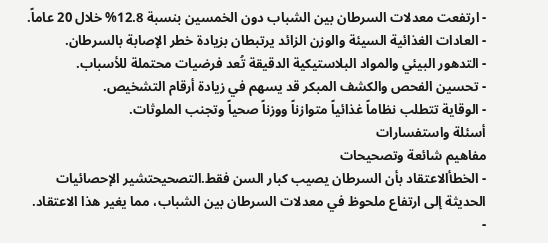- ارتفعت معدلات السرطان بين الشباب دون الخمسين بنسبة 12.8% خلال 20 عاماً.
- العادات الغذائية السيئة والوزن الزائد يرتبطان بزيادة خطر الإصابة بالسرطان.
- التدهور البيئي والمواد البلاستيكية الدقيقة تُعد فرضيات محتملة للأسباب.
- تحسين الفحص والكشف المبكر قد يسهم في زيادة أرقام التشخيص.
- الوقاية تتطلب نظاماً غذائياً متوازناً ووزناً صحياً وتجنب الملوثات.
أسئلة واستفسارات
مفاهيم شائعة وتصحيحات
- الخطأالاعتقاد بأن السرطان يصيب كبار السن فقط.التصحيحتشير الإحصائيات الحديثة إلى ارتفاع ملحوظ في معدلات السرطان بين الشباب، مما يغير هذا الاعتقاد.
-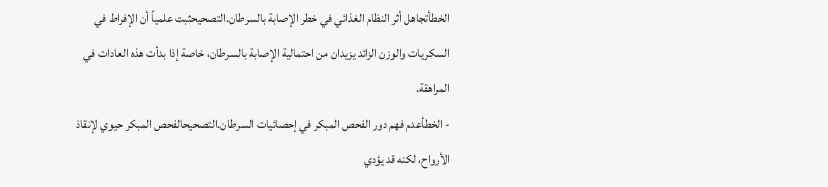الخطأتجاهل أثر النظام الغذائي في خطر الإصابة بالسرطان.التصحيحثبت علمياً أن الإفراط في السكريات والوزن الزائد يزيدان من احتمالية الإصابة بالسرطان، خاصة إذا بدأت هذه العادات في المراهقة.
- الخطأعدم فهم دور الفحص المبكر في إحصائيات السرطان.التصحيحالفحص المبكر حيوي لإنقاذ الأرواح، لكنه قد يؤدي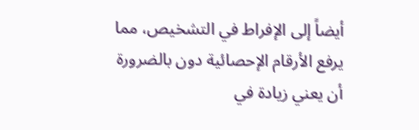أيضاً إلى الإفراط في التشخيص، مما يرفع الأرقام الإحصائية دون بالضرورة أن يعني زيادة في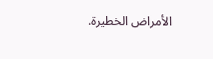الأمراض الخطيرة.